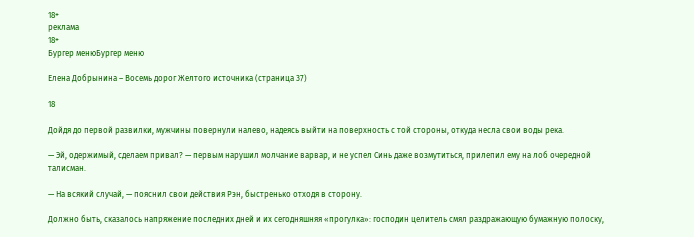18+
реклама
18+
Бургер менюБургер меню

Елена Добрынина – Восемь дорог Желтого источника (страница 37)

18

Дойдя до первой развилки, мужчины повернули налево, надеясь выйти на поверхность с той стороны, откуда несла свои воды река.

— Эй, одержимый, сделаем привал? — первым нарушил молчание варвар, и не успел Синь даже возмутиться, прилепил ему на лоб очередной талисман.

— На всякий случай, — пояснил свои действия Рэн, быстренько отходя в сторону.

Должно быть, сказалось напряжение последних дней и их сегодняшняя «прогулка»: господин целитель смял раздражающую бумажную полоску,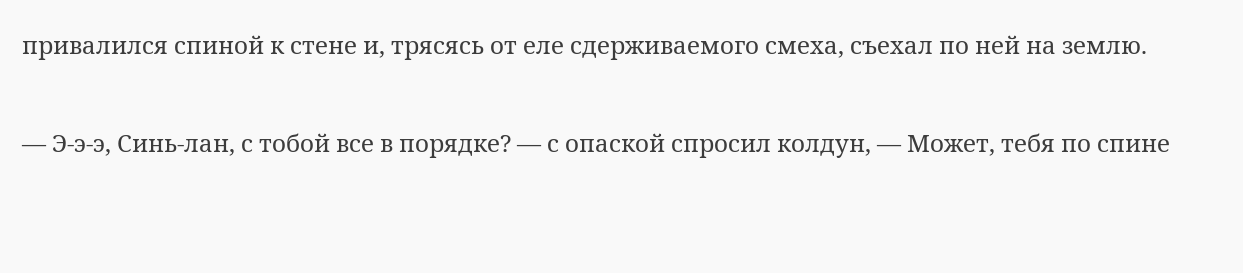привалился спиной к стене и, трясясь от еле сдерживаемого смеха, съехал по ней на землю.

— Э-э-э, Синь-лан, с тобой все в порядке? — с опаской спросил колдун, — Может, тебя по спине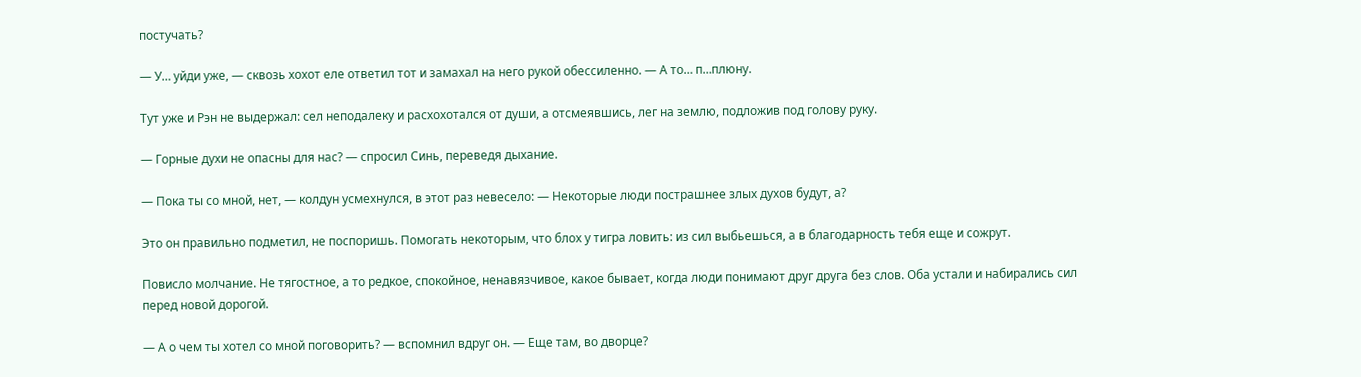постучать?

— У… уйди уже, — сквозь хохот еле ответил тот и замахал на него рукой обессиленно. — А то… п…плюну.

Тут уже и Рэн не выдержал: сел неподалеку и расхохотался от души, а отсмеявшись, лег на землю, подложив под голову руку.

— Горные духи не опасны для нас? — спросил Синь, переведя дыхание.

— Пока ты со мной, нет, — колдун усмехнулся, в этот раз невесело: — Некоторые люди пострашнее злых духов будут, а?

Это он правильно подметил, не поспоришь. Помогать некоторым, что блох у тигра ловить: из сил выбьешься, а в благодарность тебя еще и сожрут.

Повисло молчание. Не тягостное, а то редкое, спокойное, ненавязчивое, какое бывает, когда люди понимают друг друга без слов. Оба устали и набирались сил перед новой дорогой.

— А о чем ты хотел со мной поговорить? — вспомнил вдруг он. — Еще там, во дворце?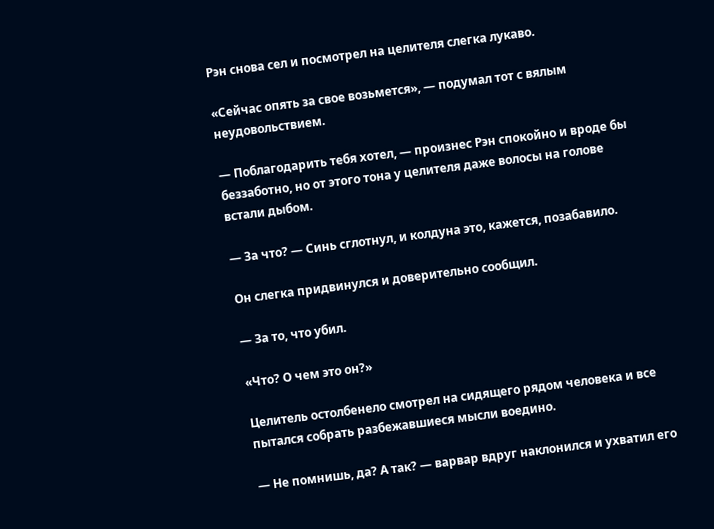Рэн снова сел и посмотрел на целителя слегка лукаво.

«Сейчас опять за свое возьмется», — подумал тот с вялым неудовольствием.

— Поблагодарить тебя хотел, — произнес Рэн спокойно и вроде бы беззаботно, но от этого тона у целителя даже волосы на голове встали дыбом.

— За что? — Синь сглотнул, и колдуна это, кажется, позабавило.

Он слегка придвинулся и доверительно сообщил.

— За то, что убил.

«Что? О чем это он?»

Целитель остолбенело смотрел на сидящего рядом человека и все пытался собрать разбежавшиеся мысли воедино.

— Не помнишь, да? А так? — варвар вдруг наклонился и ухватил его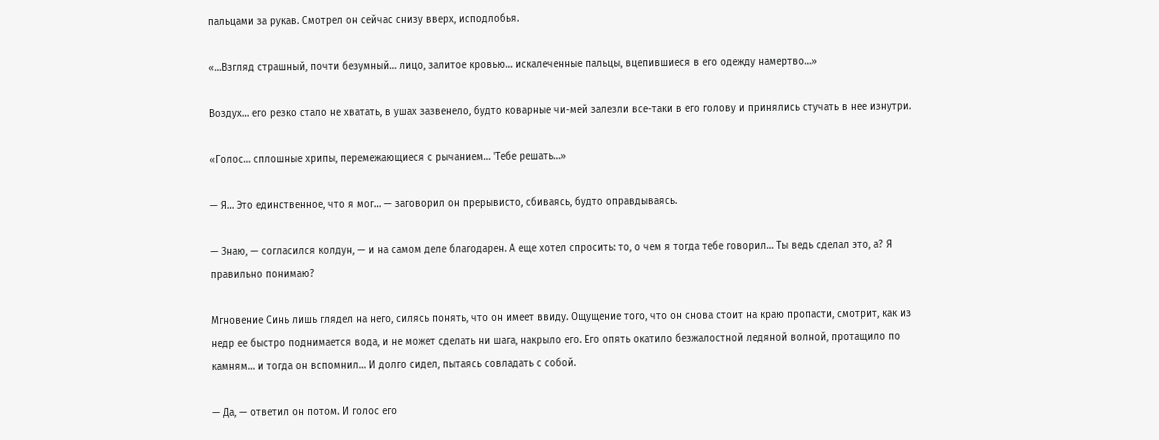пальцами за рукав. Смотрел он сейчас снизу вверх, исподлобья.

«…Взгляд страшный, почти безумный… лицо, залитое кровью… искалеченные пальцы, вцепившиеся в его одежду намертво…»

Воздух… его резко стало не хватать, в ушах зазвенело, будто коварные чи-мей залезли все-таки в его голову и принялись стучать в нее изнутри.

«Голос… сплошные хрипы, перемежающиеся с рычанием… 'Тебе решать…»

— Я… Это единственное, что я мог… — заговорил он прерывисто, сбиваясь, будто оправдываясь.

— Знаю, — согласился колдун, — и на самом деле благодарен. А еще хотел спросить: то, о чем я тогда тебе говорил… Ты ведь сделал это, а? Я правильно понимаю?

Мгновение Синь лишь глядел на него, силясь понять, что он имеет ввиду. Ощущение того, что он снова стоит на краю пропасти, смотрит, как из недр ее быстро поднимается вода, и не может сделать ни шага, накрыло его. Его опять окатило безжалостной ледяной волной, протащило по камням… и тогда он вспомнил… И долго сидел, пытаясь совладать с собой.

— Да, — ответил он потом. И голос его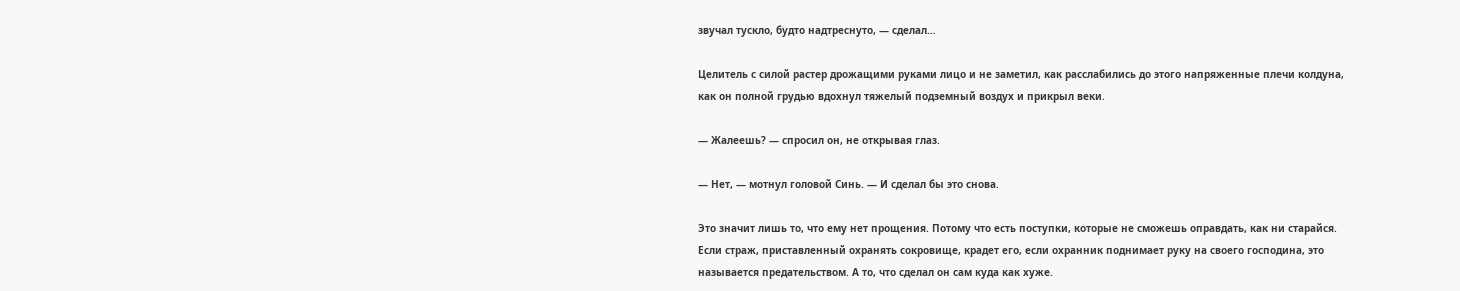звучал тускло, будто надтреснуто, — сделал…

Целитель с силой растер дрожащими руками лицо и не заметил, как расслабились до этого напряженные плечи колдуна, как он полной грудью вдохнул тяжелый подземный воздух и прикрыл веки.

— Жалеешь? — спросил он, не открывая глаз.

— Нет, — мотнул головой Синь. — И сделал бы это снова.

Это значит лишь то, что ему нет прощения. Потому что есть поступки, которые не сможешь оправдать, как ни старайся. Если страж, приставленный охранять сокровище, крадет его, если охранник поднимает руку на своего господина, это называется предательством. А то, что сделал он сам куда как хуже.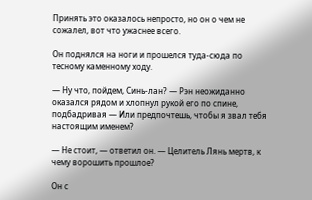Принять это оказалось непросто, но он о чем не сожалел, вот что ужаснее всего.

Он поднялся на ноги и прошелся туда-сюда по тесному каменному ходу.

— Ну что, пойдем, Синь-лан? — Рэн неожиданно оказался рядом и хлопнул рукой его по спине, подбадривая — Или предпочтешь, чтобы я звал тебя настоящим именем?

— Не стоит, — ответил он. — Целитель Лянь мертв, к чему ворошить прошлое?

Он с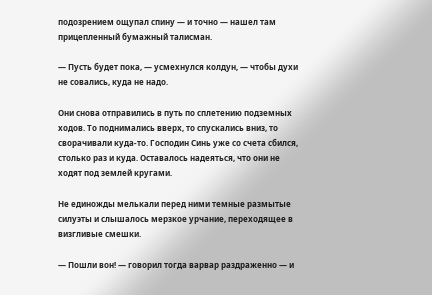подозрением ощупал спину — и точно — нашел там прицепленный бумажный талисман.

— Пусть будет пока, — усмехнулся колдун, — чтобы духи не совались, куда не надо.

Они снова отправились в путь по сплетению подземных ходов. То поднимались вверх, то спускались вниз, то сворачивали куда-то. Господин Синь уже со счета сбился, столько раз и куда. Оставалось надеяться, что они не ходят под землей кругами.

Не единожды мелькали перед ними темные размытые силуэты и слышалось мерзкое урчание, переходящее в визгливые смешки.

— Пошли вон! — говорил тогда варвар раздраженно — и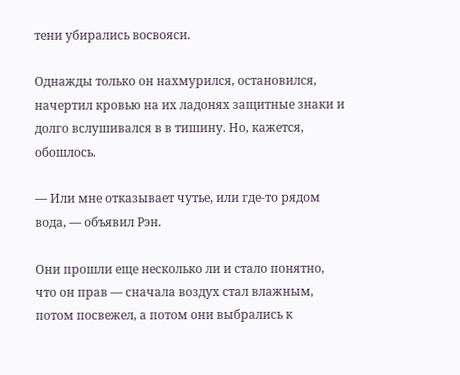тени убирались восвояси.

Однажды только он нахмурился, остановился, начертил кровью на их ладонях защитные знаки и долго вслушивался в в тишину. Но, кажется, обошлось.

— Или мне отказывает чутье, или где-то рядом вода, — объявил Рэн.

Они прошли еще несколько ли и стало понятно, что он прав — сначала воздух стал влажным, потом посвежел, а потом они выбрались к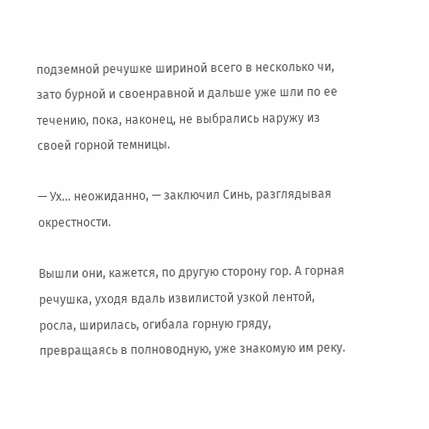подземной речушке шириной всего в несколько чи, зато бурной и своенравной и дальше уже шли по ее течению, пока, наконец, не выбрались наружу из своей горной темницы.

— Ух… неожиданно, — заключил Синь, разглядывая окрестности.

Вышли они, кажется, по другую сторону гор. А горная речушка, уходя вдаль извилистой узкой лентой, росла, ширилась, огибала горную гряду, превращаясь в полноводную, уже знакомую им реку.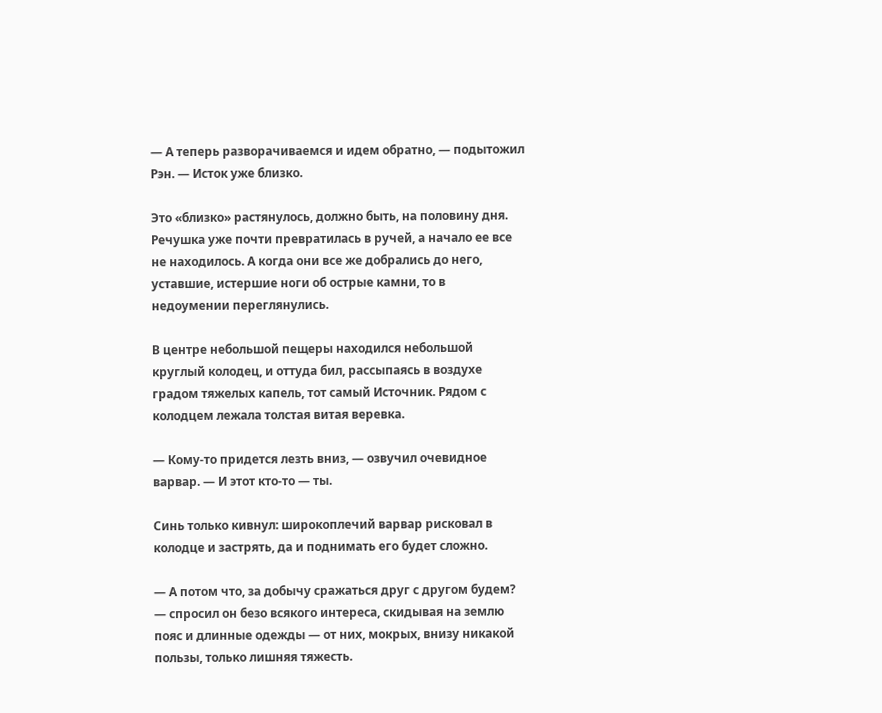— А теперь разворачиваемся и идем обратно, — подытожил Рэн. — Исток уже близко.

Это «близко» растянулось, должно быть, на половину дня. Речушка уже почти превратилась в ручей, а начало ее все не находилось. А когда они все же добрались до него, уставшие, истершие ноги об острые камни, то в недоумении переглянулись.

В центре небольшой пещеры находился небольшой круглый колодец, и оттуда бил, рассыпаясь в воздухе градом тяжелых капель, тот самый Источник. Рядом с колодцем лежала толстая витая веревка.

— Кому-то придется лезть вниз, — озвучил очевидное варвар. — И этот кто-то — ты.

Синь только кивнул: широкоплечий варвар рисковал в колодце и застрять, да и поднимать его будет сложно.

— А потом что, за добычу сражаться друг с другом будем? — спросил он безо всякого интереса, скидывая на землю пояс и длинные одежды — от них, мокрых, внизу никакой пользы, только лишняя тяжесть.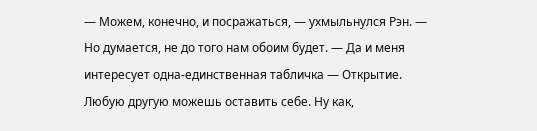— Можем, конечно, и посражаться, — ухмыльнулся Рэн. — Но думается, не до того нам обоим будет. — Да и меня интересует одна-единственная табличка — Открытие. Любую другую можешь оставить себе. Ну как,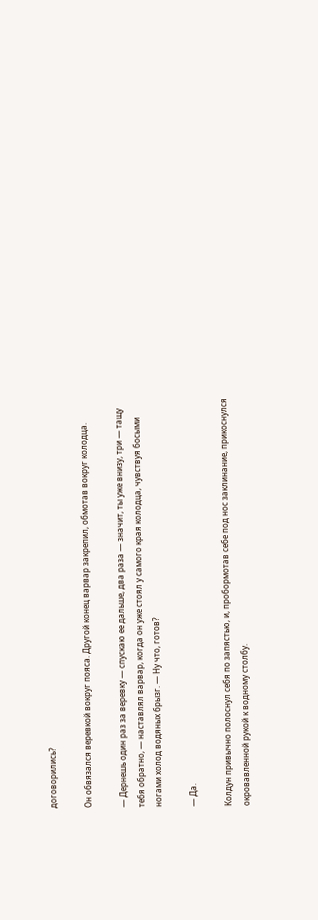договорились?

Он обвязался веревкой вокруг пояса. Другой конец варвар закрепил, обмотав вокруг колодца.

— Дернешь один раз за веревку — спускаю ее дальше, два раза — значит, ты уже внизу, три — тащу тебя обратно, — наставлял варвар, когда он уже стоял у самого края колодца, чувствуя босыми ногами холод водяных брызг. — Ну что, готов?

— Да.

Колдун привычно полоснул себя по запястью, и, пробормотав себе под нос заклинание, прикоснулся окровавленной рукой к водному столбу.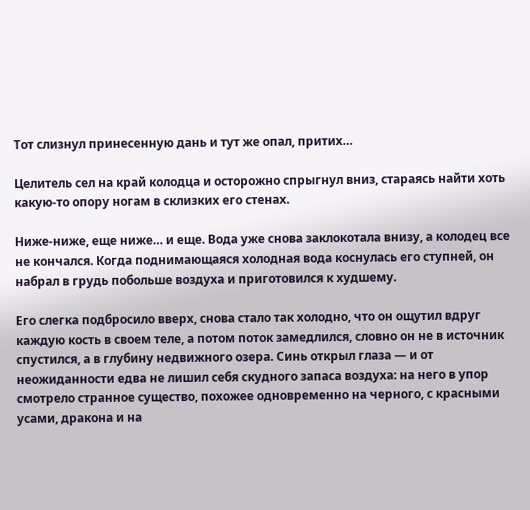Тот слизнул принесенную дань и тут же опал, притих…

Целитель сел на край колодца и осторожно спрыгнул вниз, стараясь найти хоть какую-то опору ногам в склизких его стенах.

Ниже-ниже, еще ниже… и еще. Вода уже снова заклокотала внизу, а колодец все не кончался. Когда поднимающаяся холодная вода коснулась его ступней, он набрал в грудь побольше воздуха и приготовился к худшему.

Его слегка подбросило вверх, снова стало так холодно, что он ощутил вдруг каждую кость в своем теле, а потом поток замедлился, словно он не в источник спустился, а в глубину недвижного озера. Синь открыл глаза — и от неожиданности едва не лишил себя скудного запаса воздуха: на него в упор смотрело странное существо, похожее одновременно на черного, с красными усами, дракона и на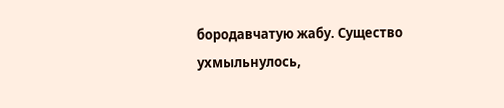бородавчатую жабу. Существо ухмыльнулось,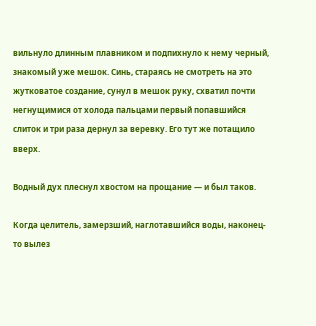вильнуло длинным плавником и подпихнуло к нему черный, знакомый уже мешок. Синь, стараясь не смотреть на это жутковатое создание, сунул в мешок руку, схватил почти негнущимися от холода пальцами первый попавшийся слиток и три раза дернул за веревку. Его тут же потащило вверх.

Водный дух плеснул хвостом на прощание — и был таков.

Когда целитель, замерзший, наглотавшийся воды, наконец-то вылез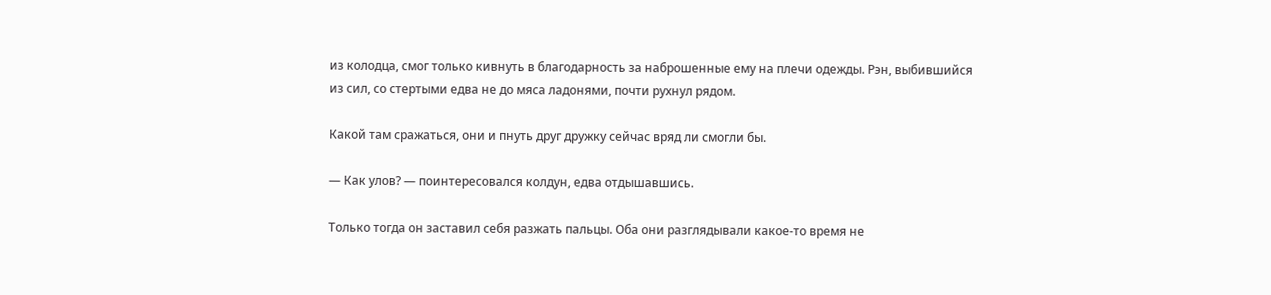из колодца, смог только кивнуть в благодарность за наброшенные ему на плечи одежды. Рэн, выбившийся из сил, со стертыми едва не до мяса ладонями, почти рухнул рядом.

Какой там сражаться, они и пнуть друг дружку сейчас вряд ли смогли бы.

— Как улов? — поинтересовался колдун, едва отдышавшись.

Только тогда он заставил себя разжать пальцы. Оба они разглядывали какое-то время не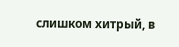слишком хитрый, в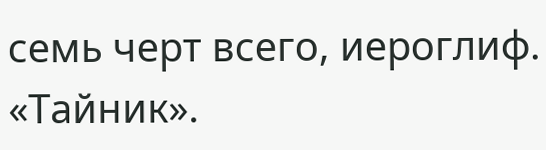семь черт всего, иероглиф. «Тайник».